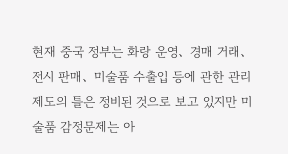현재 중국 정부는 화랑 운영、경매 거래、전시 판매、미술품 수출입 등에 관한 관리 제도의 틀은 정비된 것으로 보고 있지만 미술품 감정문제는 아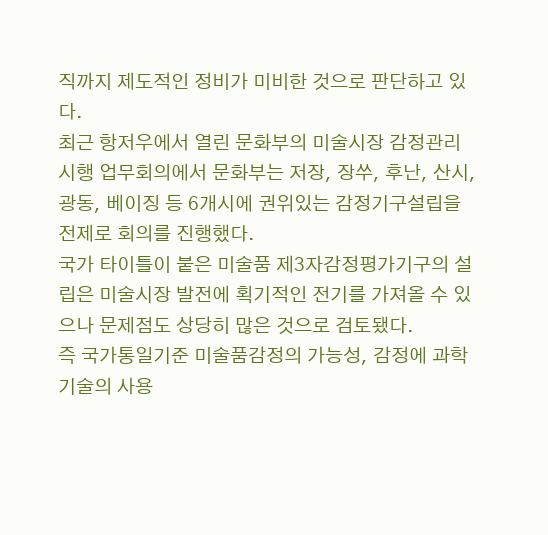직까지 제도적인 정비가 미비한 것으로 판단하고 있다.
최근 항저우에서 열린 문화부의 미술시장 감정관리시행 업무회의에서 문화부는 저장, 장쑤, 후난, 산시, 광동, 베이징 등 6개시에 권위있는 감정기구설립을 전제로 회의를 진행했다.
국가 타이틀이 붙은 미술품 제3자감정평가기구의 설립은 미술시장 발전에 획기적인 전기를 가져올 수 있으나 문제점도 상당히 많은 것으로 검토됐다.
즉 국가통일기준 미술품감정의 가능성, 감정에 과학기술의 사용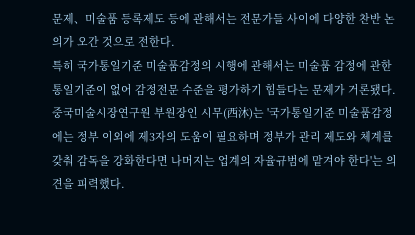문제、미술품 등록제도 등에 관해서는 전문가들 사이에 다양한 찬반 논의가 오간 것으로 전한다.
특히 국가통일기준 미술품감정의 시행에 관해서는 미술품 감정에 관한 통일기준이 없어 감정전문 수준을 평가하기 힘들다는 문제가 거론됐다.
중국미술시장연구원 부원장인 시무(西沐)는 '국가통일기준 미술품감정에는 정부 이외에 제3자의 도움이 필요하며 정부가 관리 제도와 체계를 갖춰 감독을 강화한다면 나머지는 업계의 자율규범에 맡겨야 한다'는 의견을 피력했다.